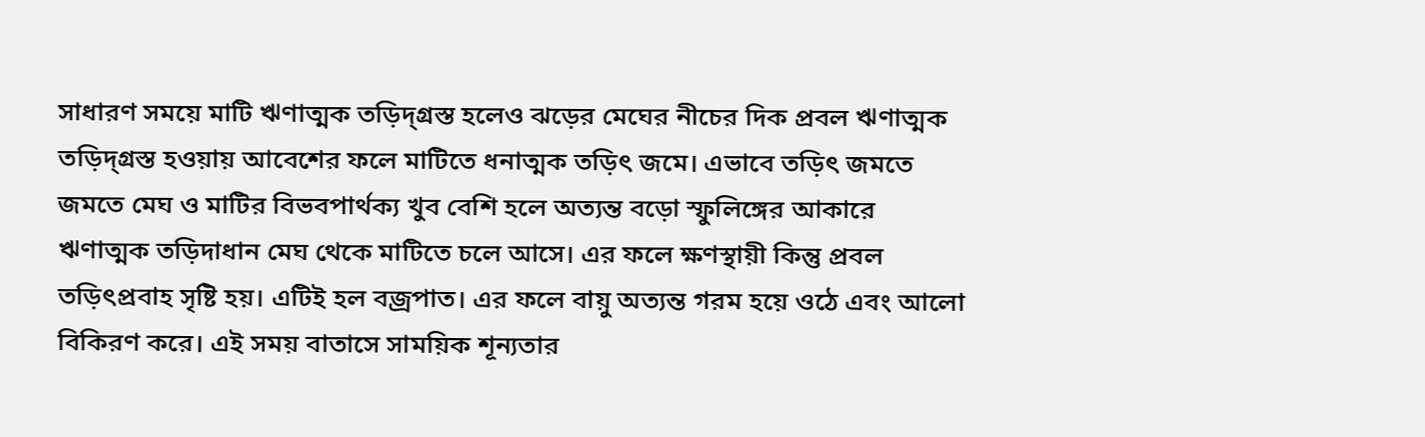সাধারণ সময়ে মাটি ঋণাত্মক তড়িদ্গ্রস্ত হলেও ঝড়ের মেঘের নীচের দিক প্রবল ঋণাত্মক তড়িদ্গ্রস্ত হওয়ায় আবেশের ফলে মাটিতে ধনাত্মক তড়িৎ জমে। এভাবে তড়িৎ জমতে জমতে মেঘ ও মাটির বিভবপার্থক্য খুব বেশি হলে অত্যন্ত বড়ো স্ফুলিঙ্গের আকারে ঋণাত্মক তড়িদাধান মেঘ থেকে মাটিতে চলে আসে। এর ফলে ক্ষণস্থায়ী কিন্তু প্রবল তড়িৎপ্রবাহ সৃষ্টি হয়। এটিই হল বজ্রপাত। এর ফলে বায়ু অত্যন্ত গরম হয়ে ওঠে এবং আলো বিকিরণ করে। এই সময় বাতাসে সাময়িক শূন্যতার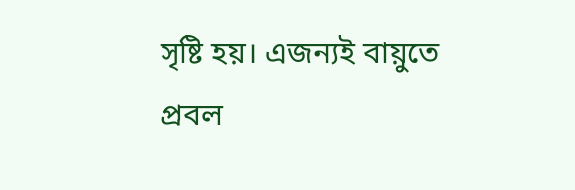সৃষ্টি হয়। এজন্যই বায়ুতে প্রবল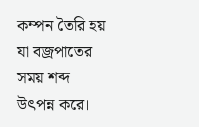কম্পন তৈরি হয় যা বজ্রপাতের সময় শব্দ উৎপন্ন করে।